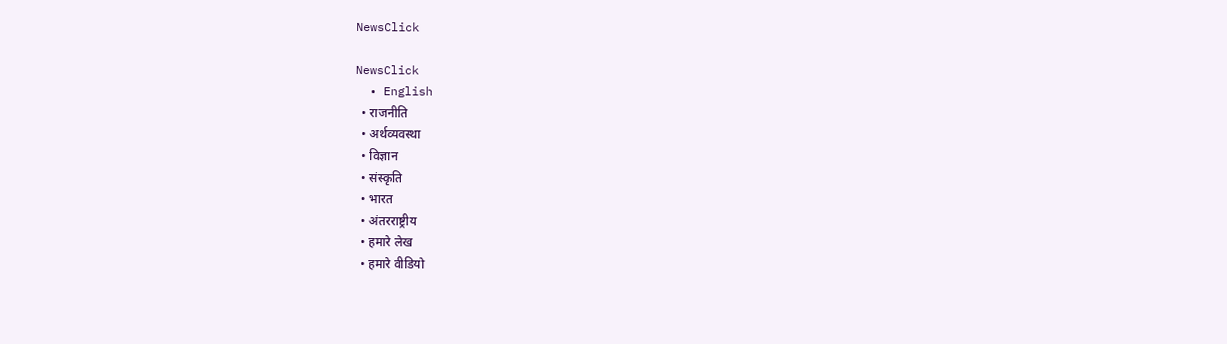NewsClick

NewsClick
  • English
  • राजनीति
  • अर्थव्यवस्था
  • विज्ञान
  • संस्कृति
  • भारत
  • अंतरराष्ट्रीय
  • हमारे लेख
  • हमारे वीडियो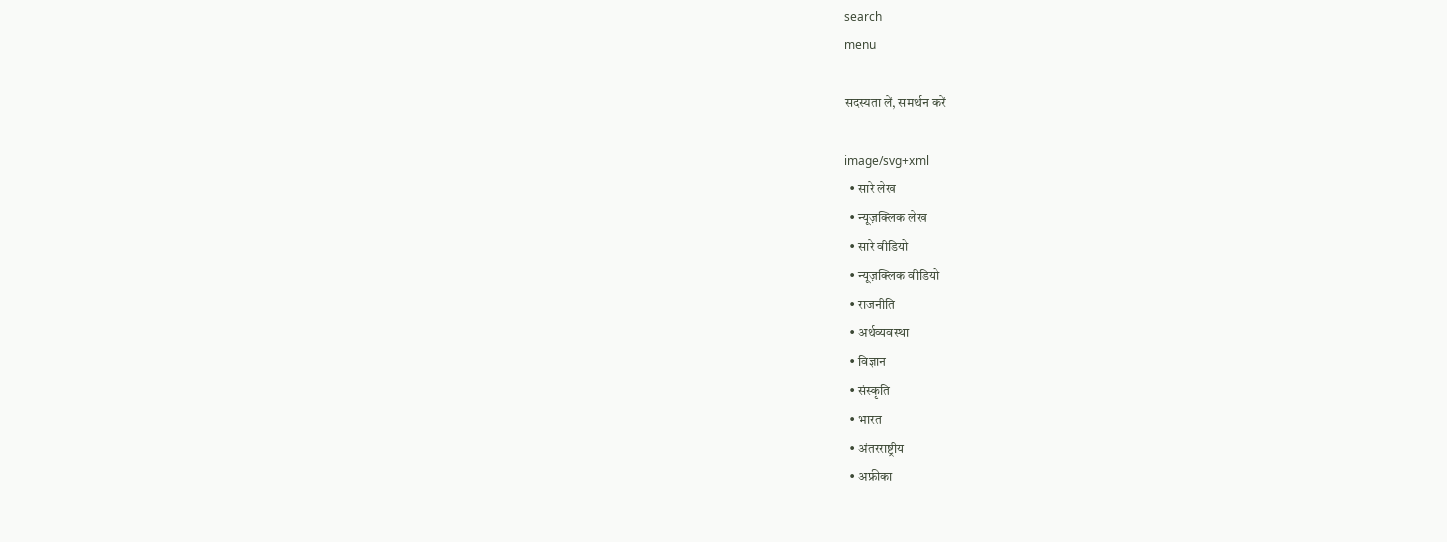search
menu

सदस्यता लें, समर्थन करें

image/svg+xml
  • सारे लेख
  • न्यूज़क्लिक लेख
  • सारे वीडियो
  • न्यूज़क्लिक वीडियो
  • राजनीति
  • अर्थव्यवस्था
  • विज्ञान
  • संस्कृति
  • भारत
  • अंतरराष्ट्रीय
  • अफ्रीका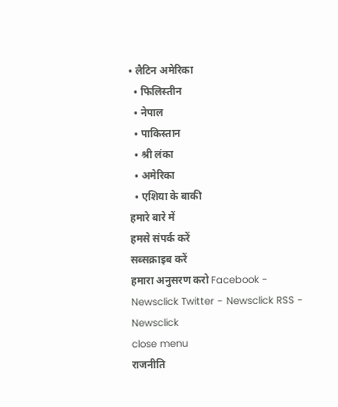• लैटिन अमेरिका
  • फिलिस्तीन
  • नेपाल
  • पाकिस्तान
  • श्री लंका
  • अमेरिका
  • एशिया के बाकी
हमारे बारे में
हमसे संपर्क करें
सब्सक्राइब करें
हमारा अनुसरण करो Facebook - Newsclick Twitter - Newsclick RSS - Newsclick
close menu
राजनीति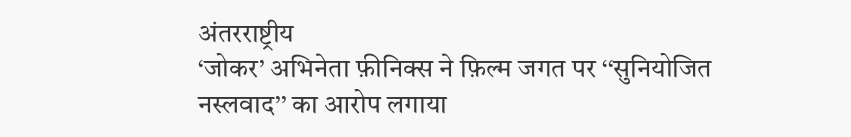अंतरराष्ट्रीय
‘जोकर’ अभिनेता फ़ीनिक्स ने फ़िल्म जगत पर ‘‘सुनियोजित नस्लवाद’’ का आरोप लगाया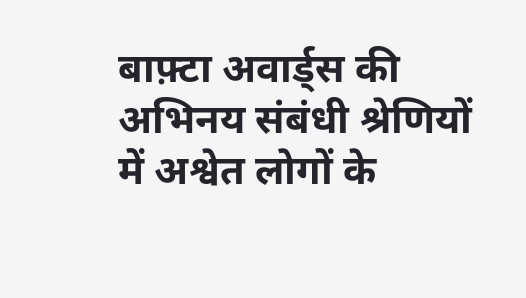बाफ़्टा अवार्ड्स की अभिनय संबंधी श्रेणियों में अश्वेत लोगों के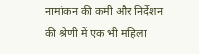नामांकन की कमी और निर्देशन की श्रेणी में एक भी महिला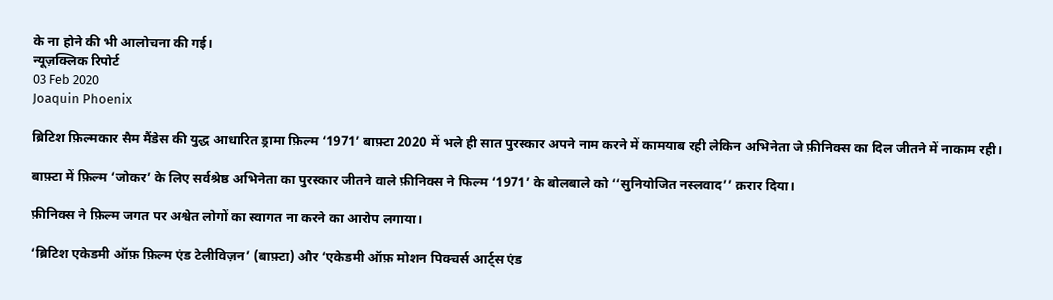के ना होने की भी आलोचना की गई।
न्यूज़क्लिक रिपोर्ट
03 Feb 2020
Joaquin Phoenix

ब्रिटिश फ़िल्मकार सैम मैंडेस की युद्ध आधारित ड्रामा फ़िल्म ‘1971’ बाफ़्टा 2020 में भले ही सात पुरस्कार अपने नाम करने में कामयाब रही लेकिन अभिनेता जे फ़ीनिक्स का दिल जीतने में नाकाम रही।

बाफ़्टा में फ़िल्म ‘जोकर’ के लिए सर्वश्रेष्ठ अभिनेता का पुरस्कार जीतने वाले फ़ीनिक्स ने फिल्म ‘1971’ के बोलबाले को ‘‘सुनियोजित नस्लवाद’’ क़रार दिया।

फ़ीनिक्स ने फ़िल्म जगत पर अश्वेत लोगों का स्वागत ना करने का आरोप लगाया।

‘ब्रिटिश एकेडमी ऑफ़ फ़िल्म एंड टेलीविज़न’ (बाफ़्टा) और ‘एकेडमी ऑफ़ मोशन पिक्चर्स आर्ट्स एंड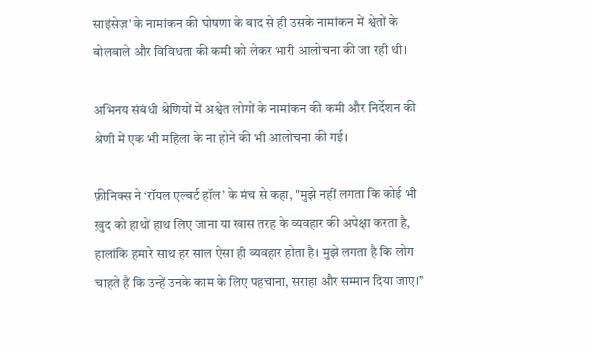साइंसेज़’ के नामांकन की घोषणा के बाद से ही उसके नामांकन में श्वेतों के बोलबाले और विविधता की कमी को लेकर भारी आलोचना की जा रही थी।

अभिनय संबंधी श्रेणियों में अश्वेत लोगों के नामांकन की कमी और निर्देशन की श्रेणी में एक भी महिला के ना होने की भी आलोचना की गई।

फ़ीनिक्स ने ‘रॉयल एल्बर्ट हॉल’ के मंच से कहा, "मुझे नहीं लगता कि कोई भी ख़ुद को हाथों हाथ लिए जाना या खास तरह के व्यवहार की अपेक्षा करता है, हालांकि हमारे साथ हर साल ऐसा ही व्यवहार होता है। मुझे लगता है कि लोग चाहते हैं कि उन्हें उनके काम के लिए पहचाना, सराहा और सम्मान दिया जाए।’’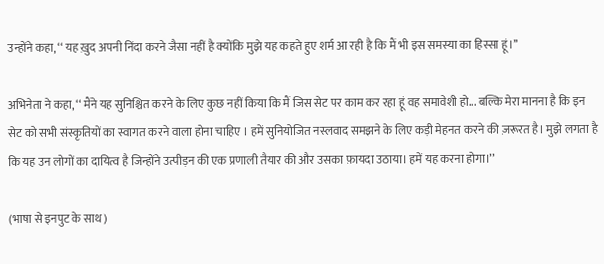उन्होंने कहा, ‘‘ यह ख़ुद अपनी निंदा करने जैसा नहीं है क्योंकि मुझे यह कहते हुए शर्म आ रही है कि मैं भी इस समस्या का हिस्सा हूं।’’

अभिनेता ने कहा, ‘‘ मैंने यह सुनिश्चित करने के लिए कुछ नहीं किया कि मैं जिस सेट पर काम कर रहा हूं वह समावेशी हो... बल्कि मेरा मानना है कि इन सेट को सभी संस्कृतियों का स्वागत करने वाला होना चाहिए । हमें सुनियोजित नस्लवाद समझने के लिए कड़ी मेहनत करने की ज़रूरत है। मुझे लगता है कि यह उन लोगों का दायित्व है जिन्होंने उत्पीड़न की एक प्रणाली तैयार की और उसका फ़ायदा उठाया। हमें यह करना होगा।’’

(भाषा से इनपुट के साथ)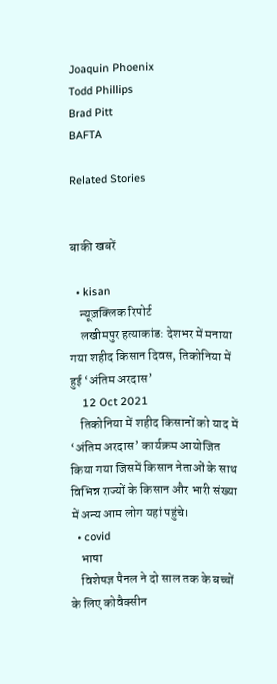Joaquin Phoenix
Todd Phillips
Brad Pitt
BAFTA

Related Stories


बाकी खबरें

  • kisan
    न्यूज़क्लिक रिपोर्ट
    लखीमपुर हत्याकांड: देशभर में मनाया गया शहीद किसान दिवस, तिकोनिया में हुई ‘अंतिम अरदास’
    12 Oct 2021
    तिकोनिया में शहीद किसानों को याद में ‘अंतिम अरदास’ कार्यक्रम आयोजित किया गया जिसमें किसान नेताओं के साथ विभिन्न राज्यों के किसान और भारी संख्या में अन्य आम लोग यहां पहुंचे।
  • covid
    भाषा
    विशेषज्ञ पैनल ने दो साल तक के बच्चों के लिए कोवैक्सीन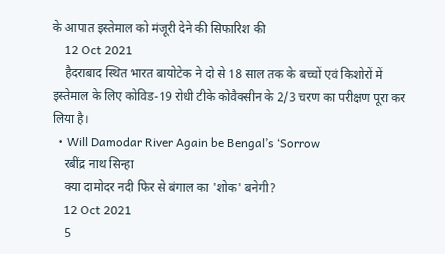के आपात इस्तेमाल को मंजूरी देने की सिफारिश की
    12 Oct 2021
    हैदराबाद स्थित भारत बायोटेक ने दो से 18 साल तक के बच्चों एवं किशोरों में इस्तेमाल के लिए कोविड-19 रोधी टीके कोवैक्सीन के 2/3 चरण का परीक्षण पूरा कर लिया है।
  • Will Damodar River Again be Bengal’s ‘Sorrow
    रबींद्र नाथ सिन्हा
    क्या दामोदर नदी फिर से बंगाल का 'शोक' बनेगी?
    12 Oct 2021
    5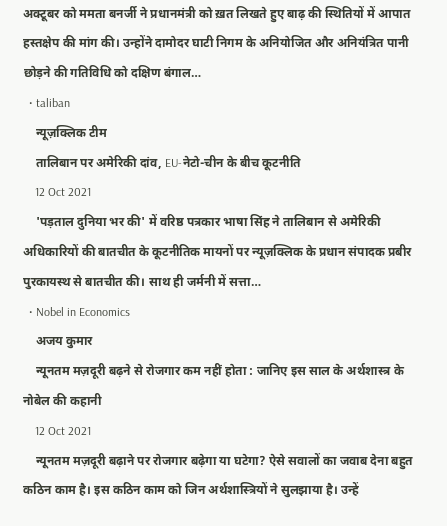अक्टूबर को ममता बनर्जी ने प्रधानमंत्री को ख़त लिखते हुए बाढ़ की स्थितियों में आपात हस्तक्षेप की मांग की। उन्होंने दामोदर घाटी निगम के अनियोजित और अनियंत्रित पानी छोड़ने की गतिविधि को दक्षिण बंगाल…
  • taliban
    न्यूज़क्लिक टीम
    तालिबान पर अमेरिकी दांव, EU-नेटो-चीन के बीच कूटनीति
    12 Oct 2021
    'पड़ताल दुनिया भर की' में वरिष्ठ पत्रकार भाषा सिंह ने तालिबान से अमेरिकी अधिकारियों की बातचीत के कूटनीतिक मायनों पर न्यूज़क्लिक के प्रधान संपादक प्रबीर पुरकायस्थ से बातचीत की। साथ ही जर्मनी में सत्ता…
  • Nobel in Economics
    अजय कुमार
    न्यूनतम मज़दूरी बढ़ने से रोजगार कम नहीं होता : जानिए इस साल के अर्थशास्त्र के नोबेल की कहानी
    12 Oct 2021
    न्यूनतम मज़दूरी बढ़ाने पर रोजगार बढ़ेगा या घटेगा? ऐसे सवालों का जवाब देना बहुत कठिन काम है। इस कठिन काम को जिन अर्थशास्त्रियों ने सुलझाया है। उन्हें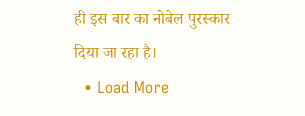ही इस बार का नोबेल पुरस्कार दिया जा रहा है।
  • Load More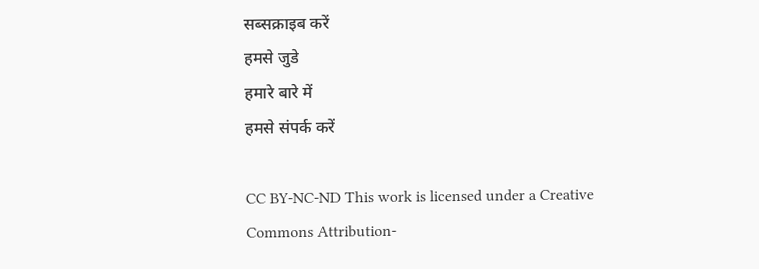सब्सक्राइब करें
हमसे जुडे
हमारे बारे में
हमसे संपर्क करें

CC BY-NC-ND This work is licensed under a Creative Commons Attribution-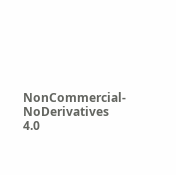NonCommercial-NoDerivatives 4.0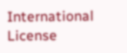International License